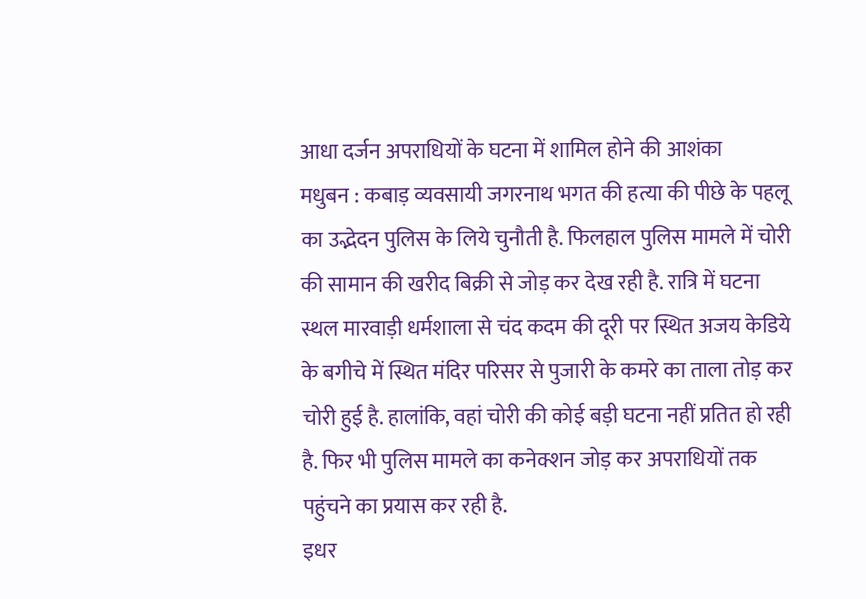आधा दर्जन अपराधियों के घटना में शामिल होने की आशंका
मधुबन : कबाड़ व्यवसायी जगरनाथ भगत की हत्या की पीछे के पहलू का उद्भेदन पुलिस के लिये चुनौती है. फिलहाल पुलिस मामले में चोरी की सामान की खरीद बिक्री से जोड़ कर देख रही है. रात्रि में घटना स्थल मारवाड़ी धर्मशाला से चंद कदम की दूरी पर स्थित अजय केडिये के बगीचे में स्थित मंदिर परिसर से पुजारी के कमरे का ताला तोड़ कर चोरी हुई है. हालांकि, वहां चोरी की कोई बड़ी घटना नहीं प्रतित हो रही है. फिर भी पुलिस मामले का कनेक्शन जोड़ कर अपराधियों तक पहुंचने का प्रयास कर रही है.
इधर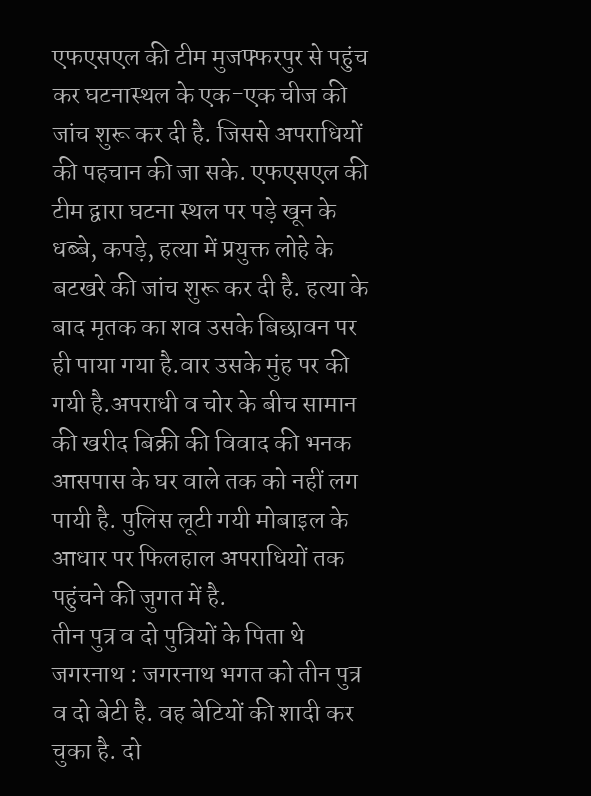एफएसएल की टीम मुजफ्फरपुर से पहुंच कर घटनास्थल के एक-एक चीज की जांच शुरू कर दी है. जिससे अपराधियों की पहचान की जा सके. एफएसएल की टीम द्वारा घटना स्थल पर पड़े खून के धब्बे, कपड़े, हत्या में प्रयुक्त लोहे के बटखरे की जांच शुरू कर दी है. हत्या के बाद मृतक का शव उसके बिछावन पर ही पाया गया है.वार उसके मुंह पर की गयी है.अपराधी व चोर के बीच सामान की खरीद बिक्री की विवाद की भनक आसपास के घर वाले तक को नहीं लग पायी है. पुलिस लूटी गयी मोबाइल के आधार पर फिलहाल अपराधियों तक पहुंचने की जुगत में है.
तीन पुत्र व दो पुत्रियों के पिता थे जगरनाथ : जगरनाथ भगत को तीन पुत्र व दो बेटी है. वह बेटियों की शादी कर चुका है. दो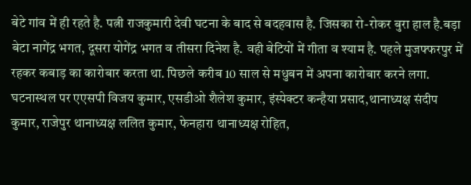बेटे गांव में ही रहते है. पत्नी राजकुमारी देवी घटना के बाद से बदहवास है. जिसका रो-रोकर बुरा हाल है.बड़ा बेटा नागेंद्र भगत, दूसरा योगेंद्र भगत व तीसरा दिनेश है. वही बेटियों में गीता व श्याम है. पहले मुजफ्फरपुर में रहकर कबाड़ का कारोबार करता था. पिछले करीब 10 साल से मधुबन में अपना कारोबार करने लगा. घटनास्थल पर एएसपी विजय कुमार, एसडीओ शैलेश कुमार, इंस्पेक्टर कन्हैया प्रसाद,थानाध्यक्ष संदीप कुमार, राजेपुर थानाध्यक्ष ललित कुमार, फेनहारा थानाध्यक्ष रोहित,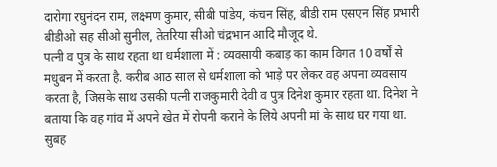दारोगा रघुनंदन राम, लक्ष्मण कुमार, सीबी पांडेय, कंचन सिंह, बीडी राम एसएन सिंह प्रभारी बीडीओ सह सीओ सुनील, तेतरिया सीओ चंद्रभान आदि मौजूद थे.
पत्नी व पुत्र के साथ रहता था धर्मशाला में : व्यवसायी कबाड़ का काम विगत 10 वर्षों से मधुबन में करता है. करीब आठ साल से धर्मशाला को भाड़े पर लेकर वह अपना व्यवसाय करता है, जिसके साथ उसकी पत्नी राजकुमारी देवी व पुत्र दिनेश कुमार रहता था. दिनेश ने बताया कि वह गांव में अपने खेत में रोपनी कराने के लिये अपनी मां के साथ घर गया था. सुबह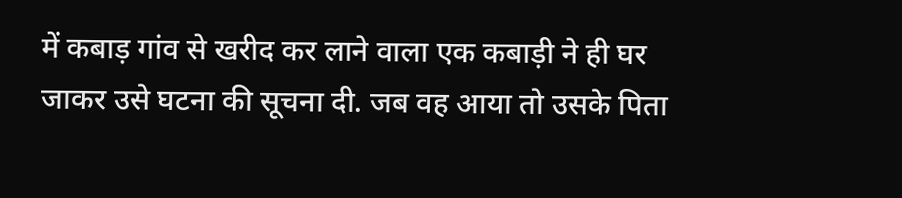में कबाड़ गांव से खरीद कर लाने वाला एक कबाड़ी ने ही घर जाकर उसे घटना की सूचना दी. जब वह आया तो उसके पिता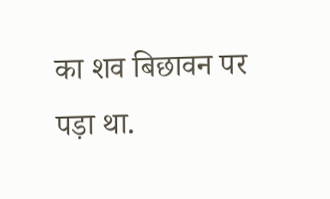का शव बिछावन पर पड़ा था.